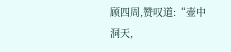顾四周,赞叹道:“壶中洞天,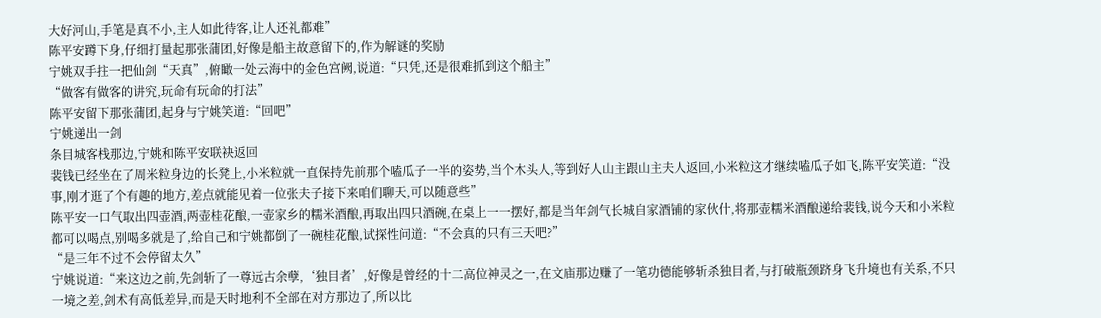大好河山,手笔是真不小,主人如此待客,让人还礼都难”
陈平安蹲下身,仔细打量起那张蒲团,好像是船主故意留下的,作为解谜的奖励
宁姚双手拄一把仙剑“天真”,俯瞰一处云海中的金色宫阙,说道:“只凭,还是很难抓到这个船主”
“做客有做客的讲究,玩命有玩命的打法”
陈平安留下那张蒲团,起身与宁姚笑道:“回吧”
宁姚递出一剑
条目城客栈那边,宁姚和陈平安联袂返回
裴钱已经坐在了周米粒身边的长凳上,小米粒就一直保持先前那个嗑瓜子一半的姿势,当个木头人,等到好人山主跟山主夫人返回,小米粒这才继续嗑瓜子如飞,陈平安笑道:“没事,刚才逛了个有趣的地方,差点就能见着一位张夫子接下来咱们聊天,可以随意些”
陈平安一口气取出四壶酒,两壶桂花酿,一壶家乡的糯米酒酿,再取出四只酒碗,在桌上一一摆好,都是当年剑气长城自家酒铺的家伙什,将那壶糯米酒酿递给裴钱,说今天和小米粒都可以喝点,别喝多就是了,给自己和宁姚都倒了一碗桂花酿,试探性问道:“不会真的只有三天吧?”
“是三年不过不会停留太久”
宁姚说道:“来这边之前,先剑斩了一尊远古余孽,‘独目者’,好像是曾经的十二高位神灵之一,在文庙那边赚了一笔功德能够斩杀独目者,与打破瓶颈跻身飞升境也有关系,不只一境之差,剑术有高低差异,而是天时地利不全部在对方那边了,所以比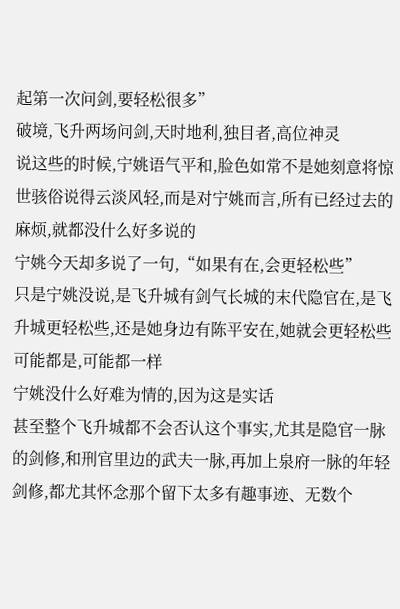起第一次问剑,要轻松很多”
破境,飞升两场问剑,天时地利,独目者,高位神灵
说这些的时候,宁姚语气平和,脸色如常不是她刻意将惊世骇俗说得云淡风轻,而是对宁姚而言,所有已经过去的麻烦,就都没什么好多说的
宁姚今天却多说了一句,“如果有在,会更轻松些”
只是宁姚没说,是飞升城有剑气长城的末代隐官在,是飞升城更轻松些,还是她身边有陈平安在,她就会更轻松些可能都是,可能都一样
宁姚没什么好难为情的,因为这是实话
甚至整个飞升城都不会否认这个事实,尤其是隐官一脉的剑修,和刑官里边的武夫一脉,再加上泉府一脉的年轻剑修,都尤其怀念那个留下太多有趣事迹、无数个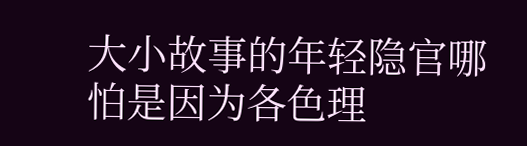大小故事的年轻隐官哪怕是因为各色理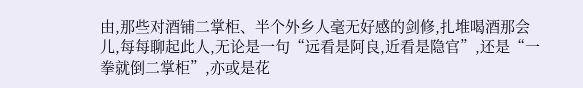由,那些对酒铺二掌柜、半个外乡人毫无好感的剑修,扎堆喝酒那会儿,每每聊起此人,无论是一句“远看是阿良,近看是隐官”,还是“一拳就倒二掌柜”,亦或是花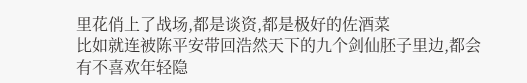里花俏上了战场,都是谈资,都是极好的佐酒菜
比如就连被陈平安带回浩然天下的九个剑仙胚子里边,都会有不喜欢年轻隐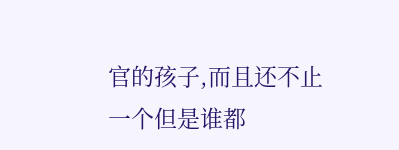官的孩子,而且还不止一个但是谁都